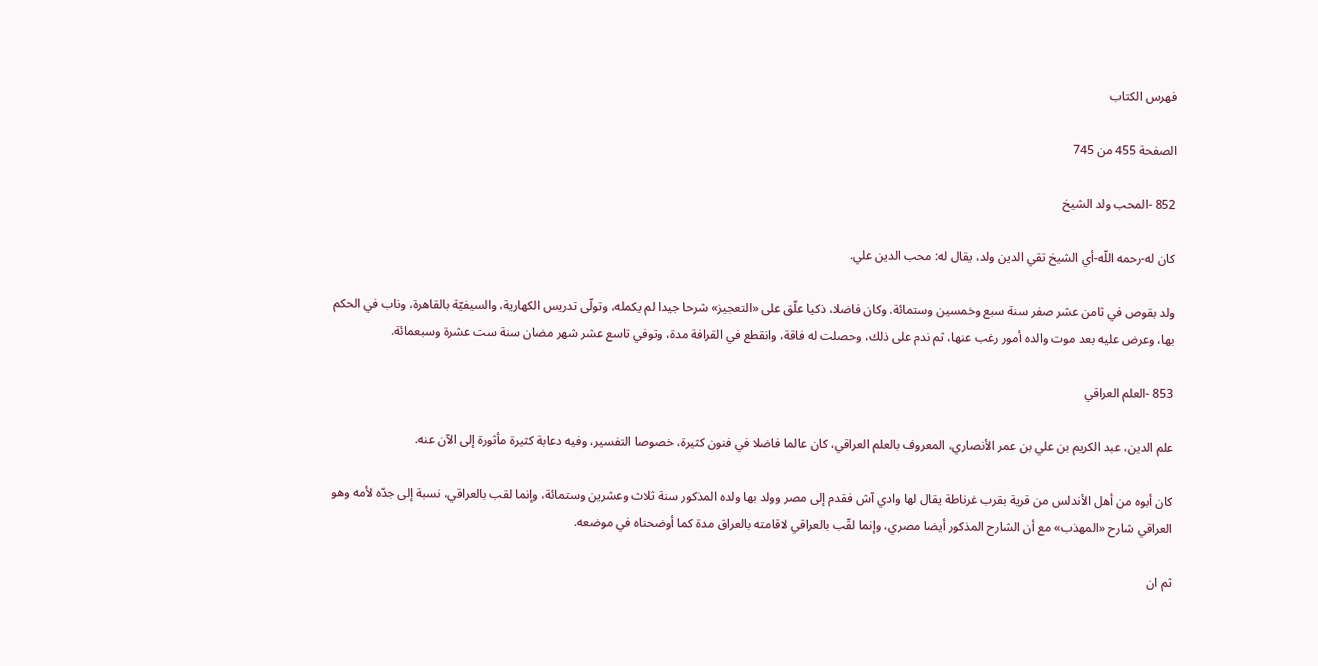فهرس الكتاب

الصفحة 455 من 745

852 -المحب ولد الشيخ

كان له-رحمه اللّه-أي الشيخ تقي الدين ولد، يقال له: محب الدين علي.

ولد بقوص في ثامن عشر صفر سنة سبع وخمسين وستمائة. وكان فاضلا، ذكيا علّق على «التعجيز» شرحا جيدا لم يكمله، وتولّى تدريس الكهارية، والسيفيّة بالقاهرة، وناب في الحكم بها، وعرض عليه بعد موت والده أمور رغب عنها، ثم ندم على ذلك، وحصلت له فاقة، وانقطع في القرافة مدة، وتوفي تاسع عشر شهر مضان سنة ست عشرة وسبعمائة.

853 -العلم العراقي

علم الدين، عبد الكريم بن علي بن عمر الأنصاري، المعروف بالعلم العراقي، كان عالما فاضلا في فنون كثيرة، خصوصا التفسير، وفيه دعابة كثيرة مأثورة إلى الآن عنه.

كان أبوه من أهل الأندلس من قرية بقرب غرناطة يقال لها وادي آش فقدم إلى مصر وولد بها ولده المذكور سنة ثلاث وعشرين وستمائة، وإنما لقب بالعراقي، نسبة إلى جدّه لأمه وهو العراقي شارح «المهذب» مع أن الشارح المذكور أيضا مصري، وإنما لقّب بالعراقي لاقامته بالعراق مدة كما أوضحناه في موضعه.

ثم ان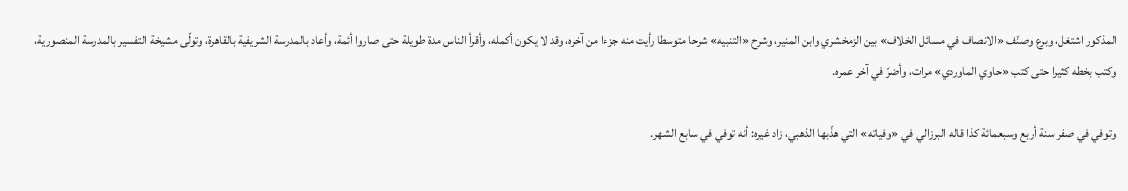المذكور اشتغل، وبرع وصنّف «الانصاف في مسائل الخلاف» بين الزمخشري وابن المنير، وشرح «التنبيه» شرحا متوسطا رأيت منه جزءا من آخره، وقد لا يكون أكمله، وأقرأ الناس مدة طويلة حتى صاروا أئمة، وأعاد بالمدرسة الشريفية بالقاهرة، وتولّى مشيخة التفسير بالمدرسة المنصورية، وكتب بخطه كثيرا حتى كتب «حاوي الماوردي» مرات، وأضرّ في آخر عمره.

وتوفي في صفر سنة أربع وسبعمائة كذا قاله البرزالي في «وفياته» التي هذّبها الذهبي، زاد غيره: أنه توفي في سابع الشهر.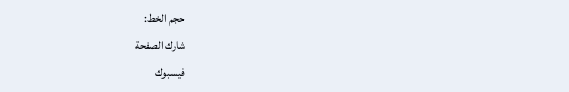حجم الخط:
شارك الصفحة
فيسبوك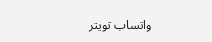واتساب تويتر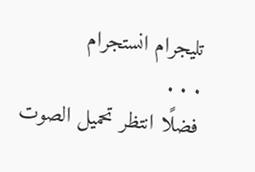تليجرام انستجرام
. . .
فضلًا انتظر تحميل الصوت